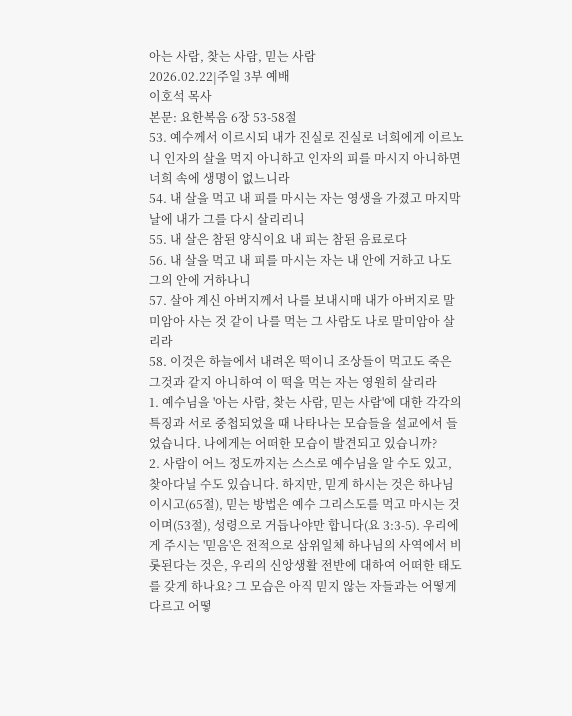아는 사람, 찾는 사람, 믿는 사람
2026.02.22|주일 3부 예배
이호석 목사
본문: 요한복음 6장 53-58절
53. 예수께서 이르시되 내가 진실로 진실로 너희에게 이르노니 인자의 살을 먹지 아니하고 인자의 피를 마시지 아니하면 너희 속에 생명이 없느니라
54. 내 살을 먹고 내 피를 마시는 자는 영생을 가졌고 마지막 날에 내가 그를 다시 살리리니
55. 내 살은 참된 양식이요 내 피는 참된 음료로다
56. 내 살을 먹고 내 피를 마시는 자는 내 안에 거하고 나도 그의 안에 거하나니
57. 살아 계신 아버지께서 나를 보내시매 내가 아버지로 말미암아 사는 것 같이 나를 먹는 그 사람도 나로 말미암아 살리라
58. 이것은 하늘에서 내려온 떡이니 조상들이 먹고도 죽은 그것과 같지 아니하여 이 떡을 먹는 자는 영원히 살리라
1. 예수님을 '아는 사람, 찾는 사람, 믿는 사람'에 대한 각각의 특징과 서로 중첩되었을 때 나타나는 모습들을 설교에서 들었습니다. 나에게는 어떠한 모습이 발견되고 있습니까?
2. 사람이 어느 정도까지는 스스로 예수님을 알 수도 있고, 찾아다닐 수도 있습니다. 하지만, 믿게 하시는 것은 하나님이시고(65절), 믿는 방법은 예수 그리스도를 먹고 마시는 것이며(53절), 성령으로 거듭나야만 합니다(요 3:3-5). 우리에게 주시는 '믿음'은 전적으로 삼위일체 하나님의 사역에서 비롯된다는 것은, 우리의 신앙생활 전반에 대하여 어떠한 태도를 갖게 하나요? 그 모습은 아직 믿지 않는 자들과는 어떻게 다르고 어떻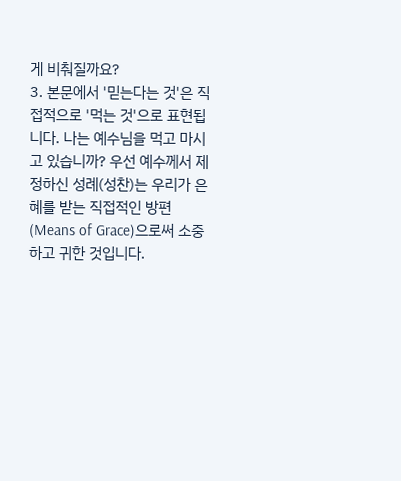게 비춰질까요?
3. 본문에서 '믿는다는 것'은 직접적으로 '먹는 것'으로 표현됩니다. 나는 예수님을 먹고 마시고 있습니까? 우선 예수께서 제정하신 성례(성찬)는 우리가 은혜를 받는 직접적인 방편(Means of Grace)으로써 소중하고 귀한 것입니다.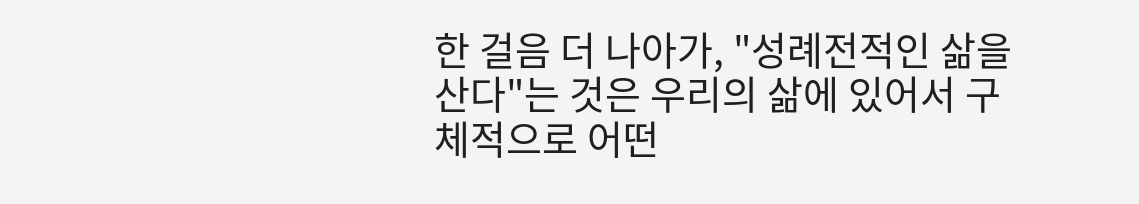한 걸음 더 나아가, "성례전적인 삶을 산다"는 것은 우리의 삶에 있어서 구체적으로 어떤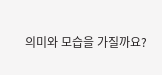의미와 모습을 가질까요?